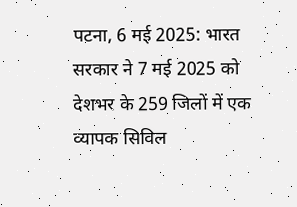पटना, 6 मई 2025: भारत सरकार ने 7 मई 2025 को देशभर के 259 जिलों में एक व्यापक सिविल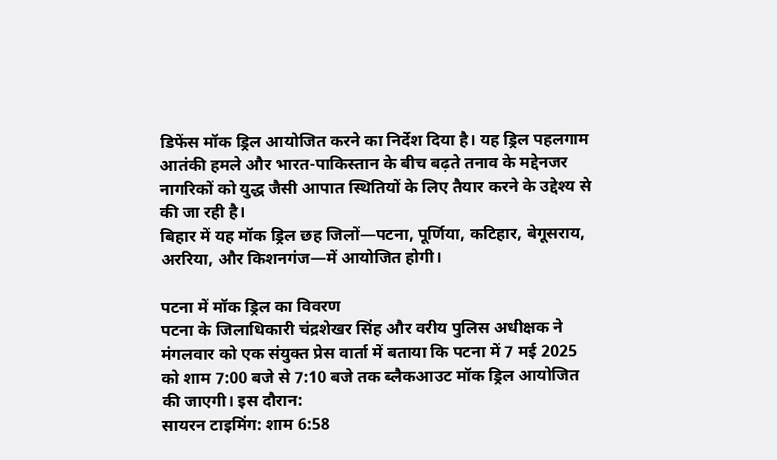डिफेंस मॉक ड्रिल आयोजित करने का निर्देश दिया है। यह ड्रिल पहलगाम आतंकी हमले और भारत-पाकिस्तान के बीच बढ़ते तनाव के मद्देनजर नागरिकों को युद्ध जैसी आपात स्थितियों के लिए तैयार करने के उद्देश्य से की जा रही है।
बिहार में यह मॉक ड्रिल छह जिलों—पटना, पूर्णिया, कटिहार, बेगूसराय, अररिया, और किशनगंज—में आयोजित होगी।

पटना में मॉक ड्रिल का विवरण
पटना के जिलाधिकारी चंद्रशेखर सिंह और वरीय पुलिस अधीक्षक ने मंगलवार को एक संयुक्त प्रेस वार्ता में बताया कि पटना में 7 मई 2025 को शाम 7:00 बजे से 7:10 बजे तक ब्लैकआउट मॉक ड्रिल आयोजित की जाएगी। इस दौरान:
सायरन टाइमिंग: शाम 6:58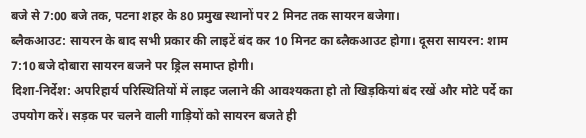बजे से 7:00 बजे तक, पटना शहर के 80 प्रमुख स्थानों पर 2 मिनट तक सायरन बजेगा।
ब्लैकआउट: सायरन के बाद सभी प्रकार की लाइटें बंद कर 10 मिनट का ब्लैकआउट होगा। दूसरा सायरन: शाम 7:10 बजे दोबारा सायरन बजने पर ड्रिल समाप्त होगी।
दिशा-निर्देश: अपरिहार्य परिस्थितियों में लाइट जलाने की आवश्यकता हो तो खिड़कियां बंद रखें और मोटे पर्दे का उपयोग करें। सड़क पर चलने वाली गाड़ियों को सायरन बजते ही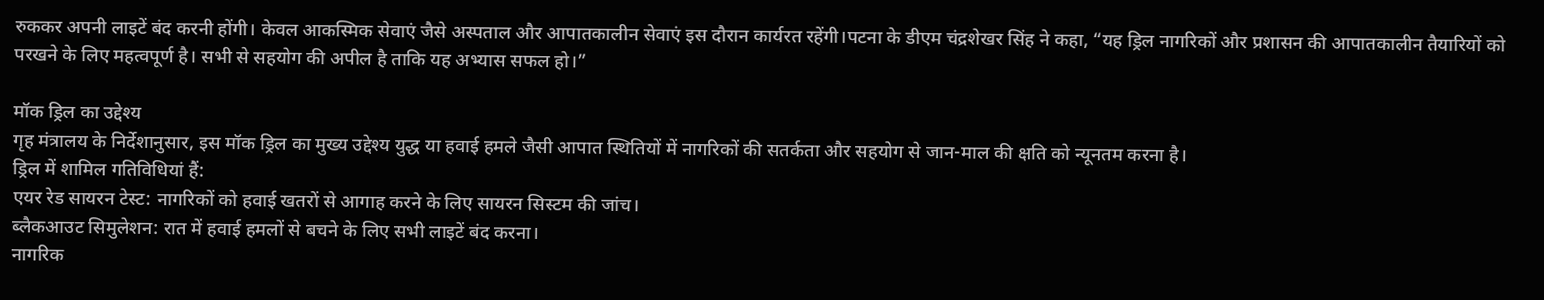रुककर अपनी लाइटें बंद करनी होंगी। केवल आकस्मिक सेवाएं जैसे अस्पताल और आपातकालीन सेवाएं इस दौरान कार्यरत रहेंगी।पटना के डीएम चंद्रशेखर सिंह ने कहा, “यह ड्रिल नागरिकों और प्रशासन की आपातकालीन तैयारियों को परखने के लिए महत्वपूर्ण है। सभी से सहयोग की अपील है ताकि यह अभ्यास सफल हो।”

मॉक ड्रिल का उद्देश्य
गृह मंत्रालय के निर्देशानुसार, इस मॉक ड्रिल का मुख्य उद्देश्य युद्ध या हवाई हमले जैसी आपात स्थितियों में नागरिकों की सतर्कता और सहयोग से जान-माल की क्षति को न्यूनतम करना है।
ड्रिल में शामिल गतिविधियां हैं:
एयर रेड सायरन टेस्ट: नागरिकों को हवाई खतरों से आगाह करने के लिए सायरन सिस्टम की जांच।
ब्लैकआउट सिमुलेशन: रात में हवाई हमलों से बचने के लिए सभी लाइटें बंद करना।
नागरिक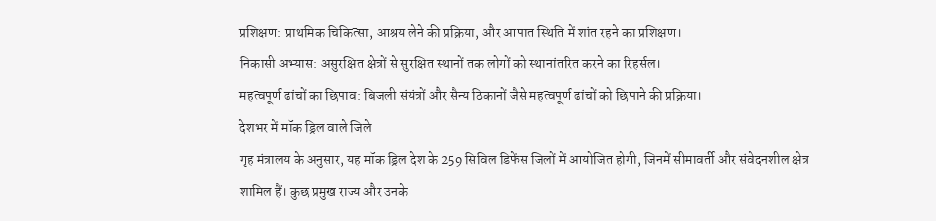प्रशिक्षण: प्राथमिक चिकित्सा, आश्रय लेने की प्रक्रिया, और आपात स्थिति में शांत रहने का प्रशिक्षण।
निकासी अभ्यास: असुरक्षित क्षेत्रों से सुरक्षित स्थानों तक लोगों को स्थानांतरित करने का रिहर्सल।
महत्वपूर्ण ढांचों का छिपाव: बिजली संयंत्रों और सैन्य ठिकानों जैसे महत्वपूर्ण ढांचों को छिपाने की प्रक्रिया।
देशभर में मॉक ड्रिल वाले जिले
गृह मंत्रालय के अनुसार, यह मॉक ड्रिल देश के 259 सिविल डिफेंस जिलों में आयोजित होगी, जिनमें सीमावर्ती और संवेदनशील क्षेत्र शामिल हैं। कुछ प्रमुख राज्य और उनके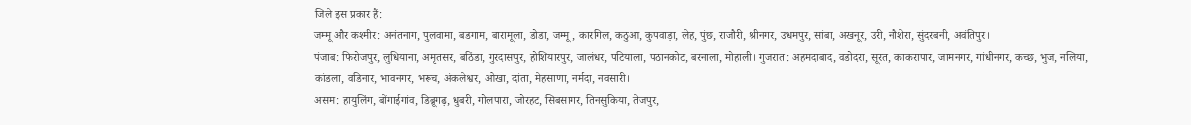जिले इस प्रकार हैं:
जम्मू और कश्मीर: अनंतनाग, पुलवामा, बडगाम, बारामूला, डोडा, जम्मू, कारगिल, कठुआ, कुपवाड़ा, लेह, पुंछ, राजौरी, श्रीनगर, उधमपुर, सांबा, अखनूर, उरी, नौशेरा, सुंदरबनी, अवंतिपुर।
पंजाब: फिरोजपुर, लुधियाना, अमृतसर, बठिंडा, गुरदासपुर, होशियारपुर, जालंधर, पटियाला, पठानकोट, बरनाला, मोहाली। गुजरात: अहमदाबाद, वडोदरा, सूरत, काकरापार, जामनगर, गांधीनगर, कच्छ, भुज, नलिया, कांडला, वडिनार, भावनगर, भरूच, अंकलेश्वर, ओखा, दांता, मेहसाणा, नर्मदा, नवसारी।
असम: हायुलिंग, बोंगाईगांव, डिब्रूगढ़, धुबरी, गोलपारा, जोरहट, सिबसागर, तिनसुकिया, तेजपुर,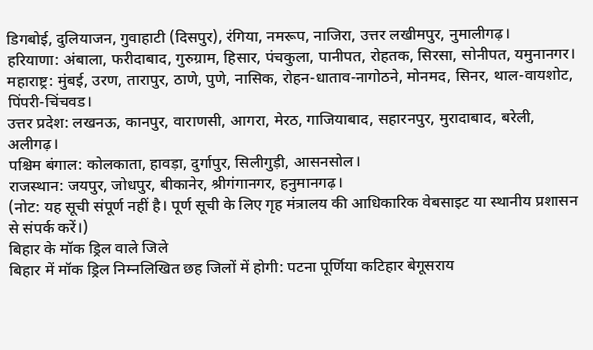डिगबोई, दुलियाजन, गुवाहाटी (दिसपुर), रंगिया, नमरूप, नाजिरा, उत्तर लखीमपुर, नुमालीगढ़।
हरियाणा: अंबाला, फरीदाबाद, गुरुग्राम, हिसार, पंचकुला, पानीपत, रोहतक, सिरसा, सोनीपत, यमुनानगर।
महाराष्ट्र: मुंबई, उरण, तारापुर, ठाणे, पुणे, नासिक, रोहन-धाताव-नागोठने, मोनमद, सिनर, थाल-वायशोट, पिंपरी-चिंचवड।
उत्तर प्रदेश: लखनऊ, कानपुर, वाराणसी, आगरा, मेरठ, गाजियाबाद, सहारनपुर, मुरादाबाद, बरेली, अलीगढ़।
पश्चिम बंगाल: कोलकाता, हावड़ा, दुर्गापुर, सिलीगुड़ी, आसनसोल।
राजस्थान: जयपुर, जोधपुर, बीकानेर, श्रीगंगानगर, हनुमानगढ़।
(नोट: यह सूची संपूर्ण नहीं है। पूर्ण सूची के लिए गृह मंत्रालय की आधिकारिक वेबसाइट या स्थानीय प्रशासन से संपर्क करें।)
बिहार के मॉक ड्रिल वाले जिले
बिहार में मॉक ड्रिल निम्नलिखित छह जिलों में होगी: पटना पूर्णिया कटिहार बेगूसराय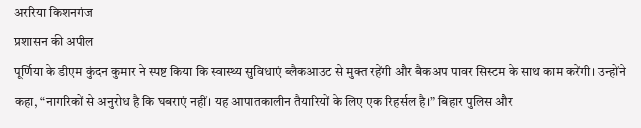अररिया किशनगंज
प्रशासन की अपील
पूर्णिया के डीएम कुंदन कुमार ने स्पष्ट किया कि स्वास्थ्य सुविधाएं ब्लैकआउट से मुक्त रहेंगी और बैकअप पावर सिस्टम के साथ काम करेंगी। उन्होंने कहा, “नागरिकों से अनुरोध है कि घबराएं नहीं। यह आपातकालीन तैयारियों के लिए एक रिहर्सल है।” बिहार पुलिस और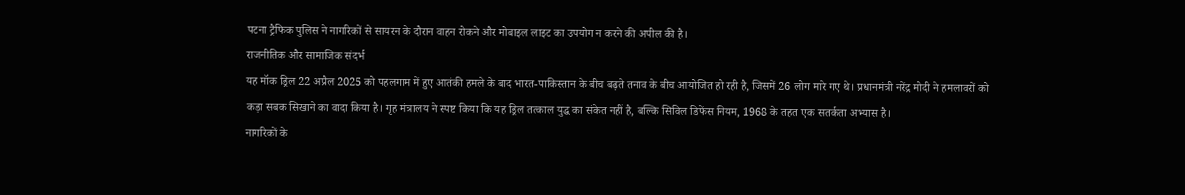पटना ट्रैफिक पुलिस ने नागरिकों से सायरन के दौरान वाहन रोकने और मोबाइल लाइट का उपयोग न करने की अपील की है।
राजनीतिक और सामाजिक संदर्भ
यह मॉक ड्रिल 22 अप्रैल 2025 को पहलगाम में हुए आतंकी हमले के बाद भारत-पाकिस्तान के बीच बढ़ते तनाव के बीच आयोजित हो रही है, जिसमें 26 लोग मारे गए थे। प्रधानमंत्री नरेंद्र मोदी ने हमलावरों को कड़ा सबक सिखाने का वादा किया है। गृह मंत्रालय ने स्पष्ट किया कि यह ड्रिल तत्काल युद्ध का संकेत नहीं है, बल्कि सिविल डिफेंस नियम, 1968 के तहत एक सतर्कता अभ्यास है।
नागरिकों के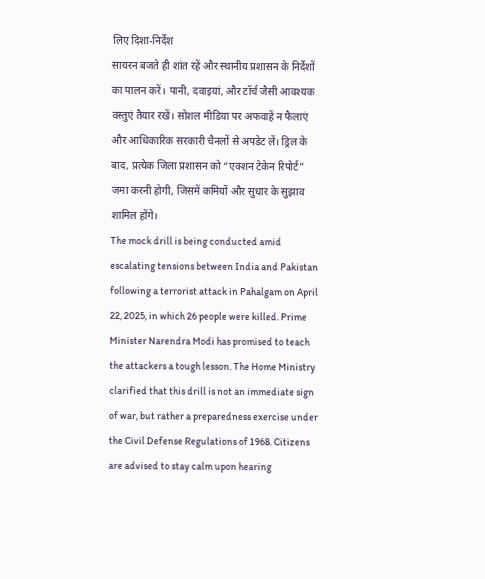लिए दिशा-निर्देश
सायरन बजते ही शांत रहें और स्थानीय प्रशासन के निर्देशों का पालन करें। पानी, दवाइयां, और टॉर्च जैसी आवश्यक वस्तुएं तैयार रखें। सोशल मीडिया पर अफवाहें न फैलाएं और आधिकारिक सरकारी चैनलों से अपडेट लें। ड्रिल के बाद, प्रत्येक जिला प्रशासन को “एक्शन टेकेन रिपोर्ट” जमा करनी होगी, जिसमें कमियों और सुधार के सुझाव शामिल होंगे।
The mock drill is being conducted amid escalating tensions between India and Pakistan following a terrorist attack in Pahalgam on April 22, 2025, in which 26 people were killed. Prime Minister Narendra Modi has promised to teach the attackers a tough lesson. The Home Ministry clarified that this drill is not an immediate sign of war, but rather a preparedness exercise under the Civil Defense Regulations of 1968. Citizens are advised to stay calm upon hearing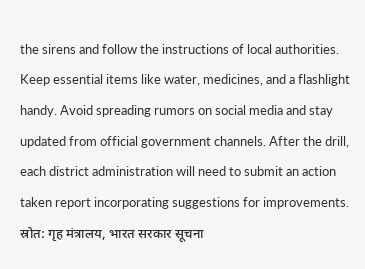the sirens and follow the instructions of local authorities. Keep essential items like water, medicines, and a flashlight handy. Avoid spreading rumors on social media and stay updated from official government channels. After the drill, each district administration will need to submit an action taken report incorporating suggestions for improvements.
स्रोत: गृह मंत्रालय, भारत सरकार सूचना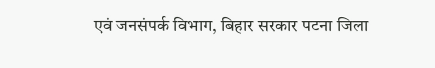एवं जनसंपर्क विभाग, बिहार सरकार पटना जिला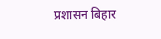प्रशासन बिहार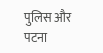पुलिस और पटना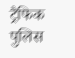ट्रैफिक पुलिस